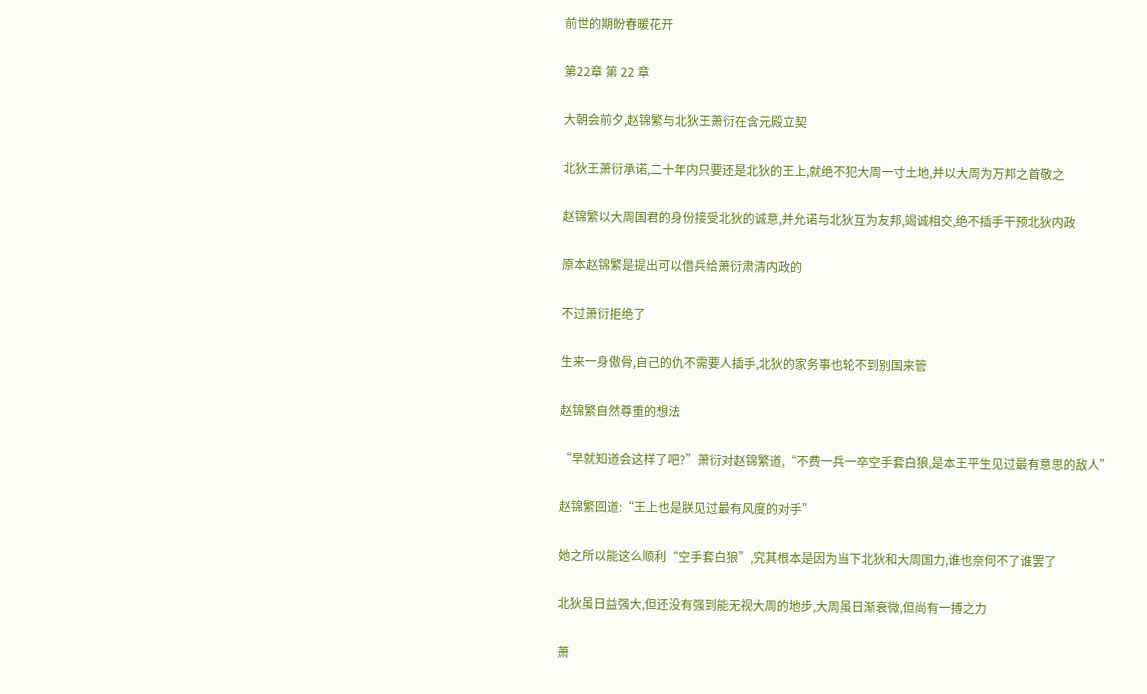前世的期盼春暖花开

第22章 第 22 章

大朝会前夕,赵锦繁与北狄王萧衍在含元殿立契

北狄王萧衍承诺,二十年内只要还是北狄的王上,就绝不犯大周一寸土地,并以大周为万邦之首敬之

赵锦繁以大周国君的身份接受北狄的诚意,并允诺与北狄互为友邦,竭诚相交,绝不插手干预北狄内政

原本赵锦繁是提出可以借兵给萧衍肃清内政的

不过萧衍拒绝了

生来一身傲骨,自己的仇不需要人插手,北狄的家务事也轮不到别国来管

赵锦繁自然尊重的想法

“早就知道会这样了吧?”萧衍对赵锦繁道,“不费一兵一卒空手套白狼,是本王平生见过最有意思的敌人”

赵锦繁回道:“王上也是朕见过最有风度的对手”

她之所以能这么顺利“空手套白狼”,究其根本是因为当下北狄和大周国力,谁也奈何不了谁罢了

北狄虽日益强大,但还没有强到能无视大周的地步,大周虽日渐衰微,但尚有一搏之力

萧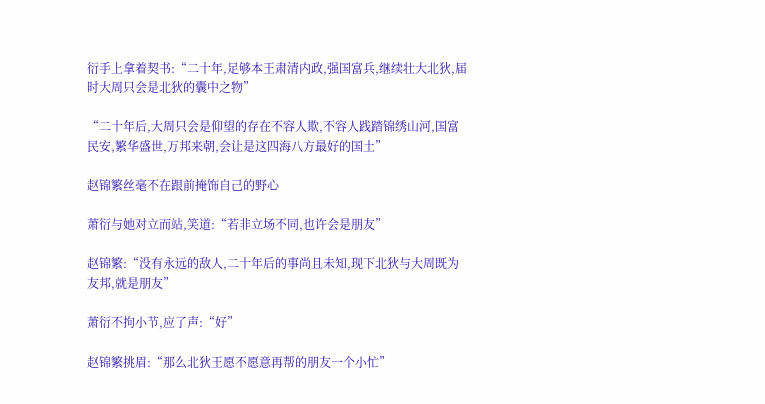衍手上拿着契书:“二十年,足够本王肃清内政,强国富兵,继续壮大北狄,届时大周只会是北狄的囊中之物”

“二十年后,大周只会是仰望的存在不容人欺,不容人践踏锦绣山河,国富民安,繁华盛世,万邦来朝,会让是这四海八方最好的国土”

赵锦繁丝毫不在跟前掩饰自己的野心

萧衍与她对立而站,笑道:“若非立场不同,也许会是朋友”

赵锦繁:“没有永远的敌人,二十年后的事尚且未知,现下北狄与大周既为友邦,就是朋友”

萧衍不拘小节,应了声:“好”

赵锦繁挑眉:“那么北狄王愿不愿意再帮的朋友一个小忙”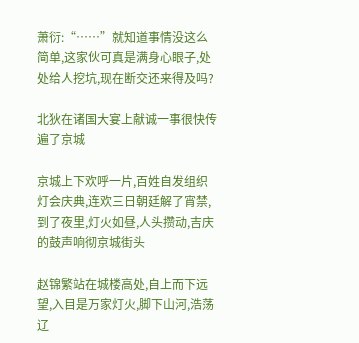萧衍:“……”就知道事情没这么简单,这家伙可真是满身心眼子,处处给人挖坑,现在断交还来得及吗?

北狄在诸国大宴上献诚一事很快传遍了京城

京城上下欢呼一片,百姓自发组织灯会庆典,连欢三日朝廷解了宵禁,到了夜里,灯火如昼,人头攒动,吉庆的鼓声响彻京城街头

赵锦繁站在城楼高处,自上而下远望,入目是万家灯火,脚下山河,浩荡辽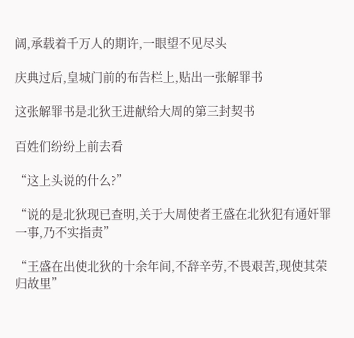阔,承载着千万人的期许,一眼望不见尽头

庆典过后,皇城门前的布告栏上,贴出一张解罪书

这张解罪书是北狄王进献给大周的第三封契书

百姓们纷纷上前去看

“这上头说的什么?”

“说的是北狄现已查明,关于大周使者王盛在北狄犯有通奸罪一事,乃不实指责”

“王盛在出使北狄的十余年间,不辞辛劳,不畏艰苦,现使其荣归故里”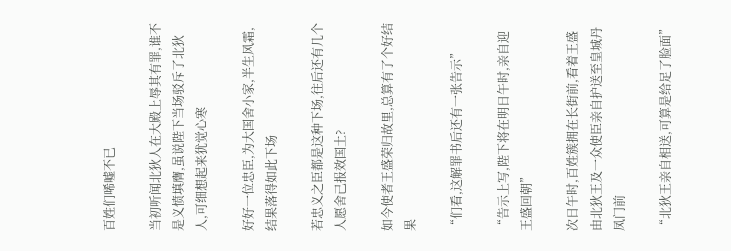百姓们唏嘘不已

当初听闻北狄人在大殿上辱其有罪,谁不是义愤填膺,虽说陛下当场驳斥了北狄人,可细想起来犹觉心寒

好好一位忠臣,为大国舍小家,半生风霜,结果落得如此下场

若忠义之臣都是这种下场,往后还有几个人愿舍己报效国土?

如今使者王盛荣归故里,总算有了个好结果

“们看,这解罪书后还有一张告示”

“告示上写,陛下将在明日午时,亲自迎王盛回朝”

次日午时,百姓簇拥在长街前,看着王盛由北狄王及一众使臣亲自护送至皇城丹凤门前

“北狄王亲自相送,可算是给足了脸面”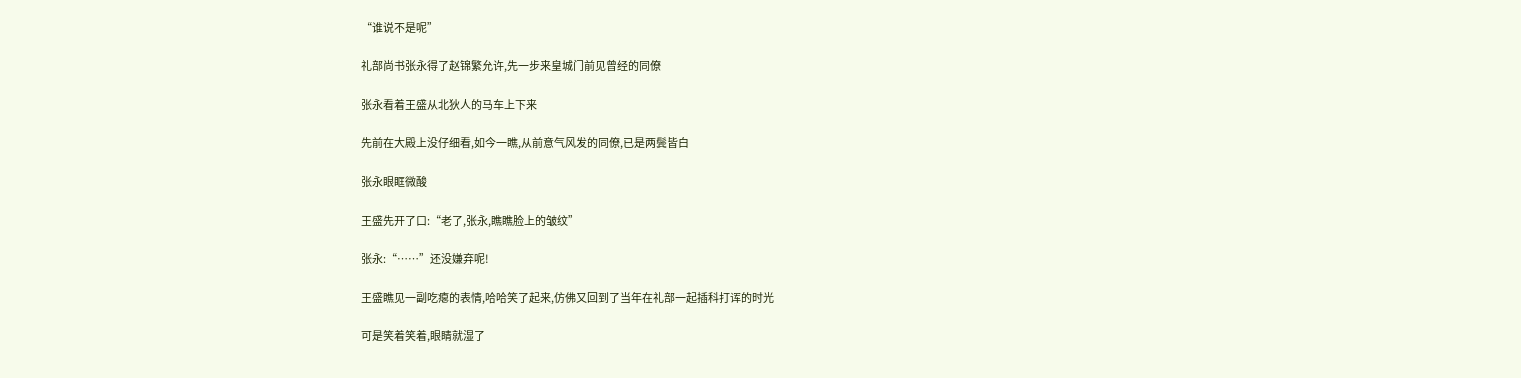“谁说不是呢”

礼部尚书张永得了赵锦繁允许,先一步来皇城门前见曾经的同僚

张永看着王盛从北狄人的马车上下来

先前在大殿上没仔细看,如今一瞧,从前意气风发的同僚,已是两鬓皆白

张永眼眶微酸

王盛先开了口:“老了,张永,瞧瞧脸上的皱纹”

张永:“……”还没嫌弃呢!

王盛瞧见一副吃瘪的表情,哈哈笑了起来,仿佛又回到了当年在礼部一起插科打诨的时光

可是笑着笑着,眼睛就湿了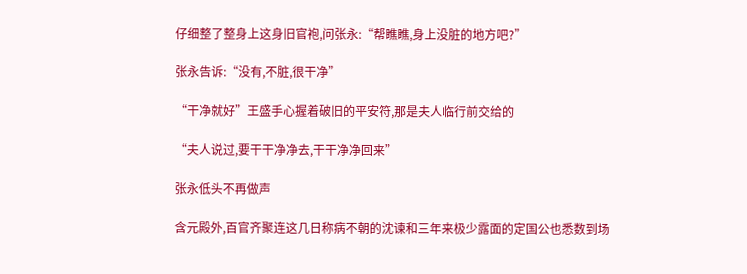仔细整了整身上这身旧官袍,问张永:“帮瞧瞧,身上没脏的地方吧?”

张永告诉:“没有,不脏,很干净”

“干净就好”王盛手心握着破旧的平安符,那是夫人临行前交给的

“夫人说过,要干干净净去,干干净净回来”

张永低头不再做声

含元殿外,百官齐聚连这几日称病不朝的沈谏和三年来极少露面的定国公也悉数到场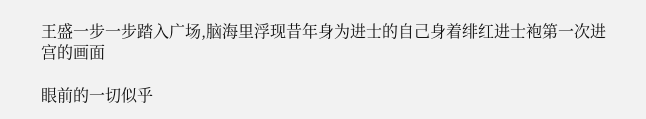王盛一步一步踏入广场,脑海里浮现昔年身为进士的自己身着绯红进士袍第一次进宫的画面

眼前的一切似乎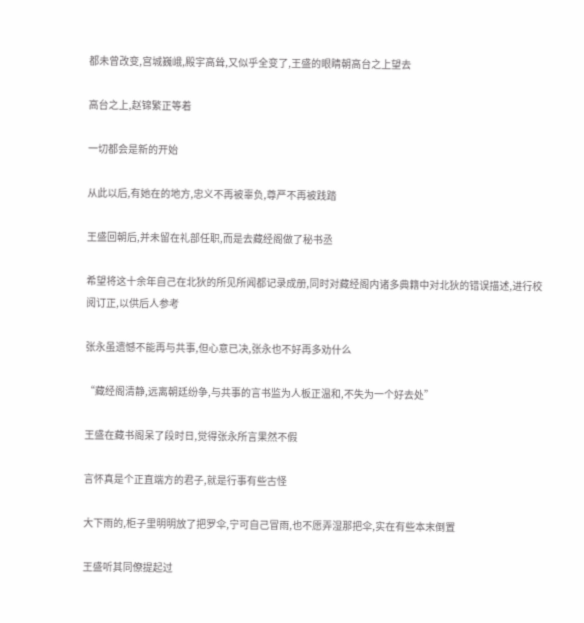都未曾改变,宫城巍峨,殿宇高耸,又似乎全变了,王盛的眼睛朝高台之上望去

高台之上,赵锦繁正等着

一切都会是新的开始

从此以后,有她在的地方,忠义不再被辜负,尊严不再被践踏

王盛回朝后,并未留在礼部任职,而是去藏经阁做了秘书丞

希望将这十余年自己在北狄的所见所闻都记录成册,同时对藏经阁内诸多典籍中对北狄的错误描述,进行校阅订正,以供后人参考

张永虽遗憾不能再与共事,但心意已决,张永也不好再多劝什么

“藏经阁清静,远离朝廷纷争,与共事的言书监为人板正温和,不失为一个好去处”

王盛在藏书阁呆了段时日,觉得张永所言果然不假

言怀真是个正直端方的君子,就是行事有些古怪

大下雨的,柜子里明明放了把罗伞,宁可自己冒雨,也不愿弄湿那把伞,实在有些本末倒置

王盛听其同僚提起过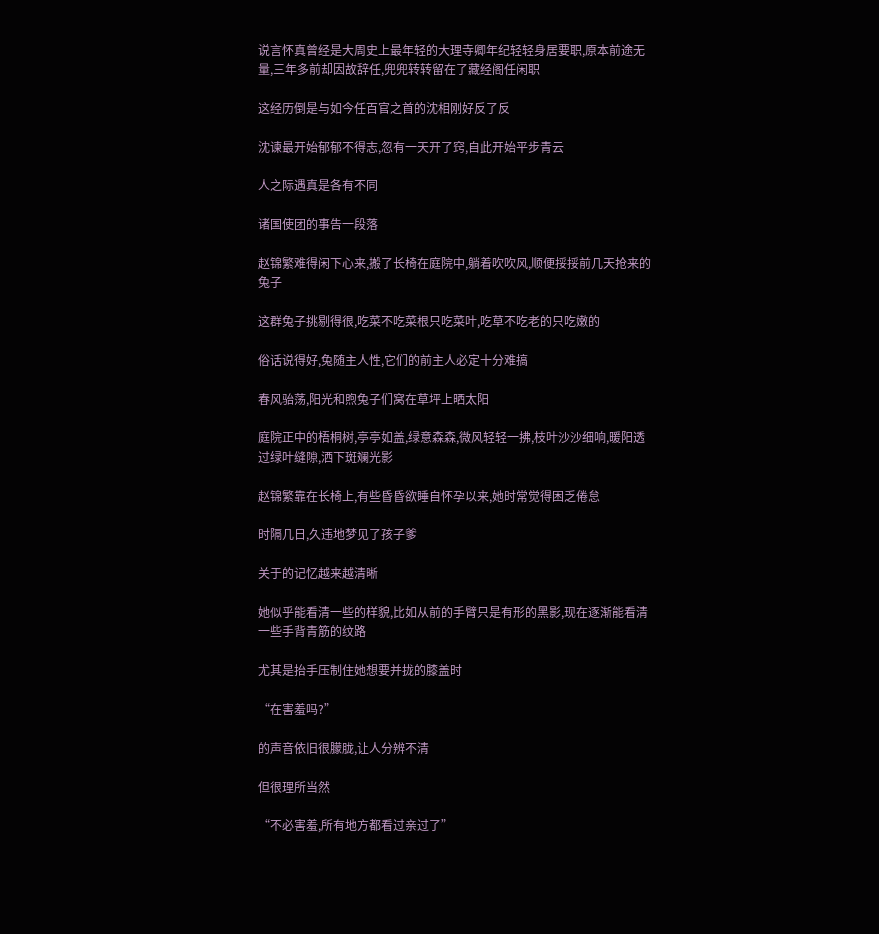说言怀真曾经是大周史上最年轻的大理寺卿年纪轻轻身居要职,原本前途无量,三年多前却因故辞任,兜兜转转留在了藏经阁任闲职

这经历倒是与如今任百官之首的沈相刚好反了反

沈谏最开始郁郁不得志,忽有一天开了窍,自此开始平步青云

人之际遇真是各有不同

诸国使团的事告一段落

赵锦繁难得闲下心来,搬了长椅在庭院中,躺着吹吹风,顺便挼挼前几天抢来的兔子

这群兔子挑剔得很,吃菜不吃菜根只吃菜叶,吃草不吃老的只吃嫩的

俗话说得好,兔随主人性,它们的前主人必定十分难搞

春风骀荡,阳光和煦兔子们窝在草坪上晒太阳

庭院正中的梧桐树,亭亭如盖,绿意森森,微风轻轻一拂,枝叶沙沙细响,暖阳透过绿叶缝隙,洒下斑斓光影

赵锦繁靠在长椅上,有些昏昏欲睡自怀孕以来,她时常觉得困乏倦怠

时隔几日,久违地梦见了孩子爹

关于的记忆越来越清晰

她似乎能看清一些的样貌,比如从前的手臂只是有形的黑影,现在逐渐能看清一些手背青筋的纹路

尤其是抬手压制住她想要并拢的膝盖时

“在害羞吗?”

的声音依旧很朦胧,让人分辨不清

但很理所当然

“不必害羞,所有地方都看过亲过了”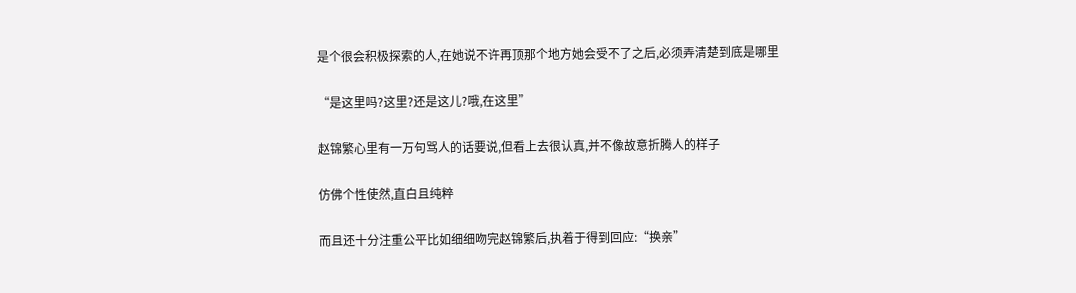是个很会积极探索的人,在她说不许再顶那个地方她会受不了之后,必须弄清楚到底是哪里

“是这里吗?这里?还是这儿?哦,在这里”

赵锦繁心里有一万句骂人的话要说,但看上去很认真,并不像故意折腾人的样子

仿佛个性使然,直白且纯粹

而且还十分注重公平比如细细吻完赵锦繁后,执着于得到回应:“换亲”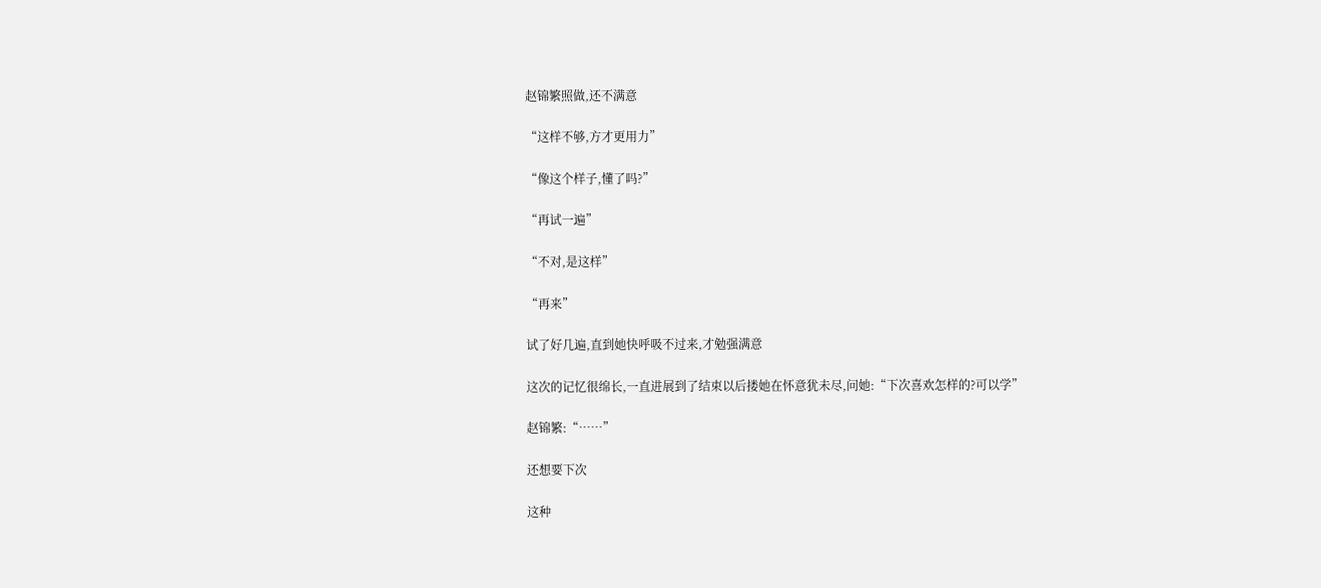赵锦繁照做,还不满意

“这样不够,方才更用力”

“像这个样子,懂了吗?”

“再试一遍”

“不对,是这样”

“再来”

试了好几遍,直到她快呼吸不过来,才勉强满意

这次的记忆很绵长,一直进展到了结束以后搂她在怀意犹未尽,问她:“下次喜欢怎样的?可以学”

赵锦繁:“……”

还想要下次

这种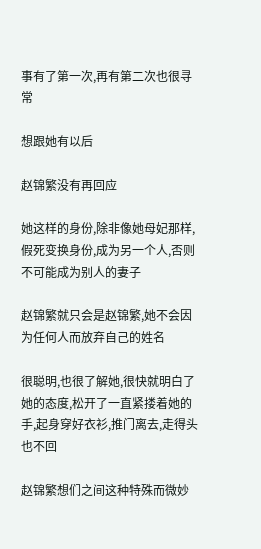事有了第一次,再有第二次也很寻常

想跟她有以后

赵锦繁没有再回应

她这样的身份,除非像她母妃那样,假死变换身份,成为另一个人,否则不可能成为别人的妻子

赵锦繁就只会是赵锦繁,她不会因为任何人而放弃自己的姓名

很聪明,也很了解她,很快就明白了她的态度,松开了一直紧搂着她的手,起身穿好衣衫,推门离去,走得头也不回

赵锦繁想们之间这种特殊而微妙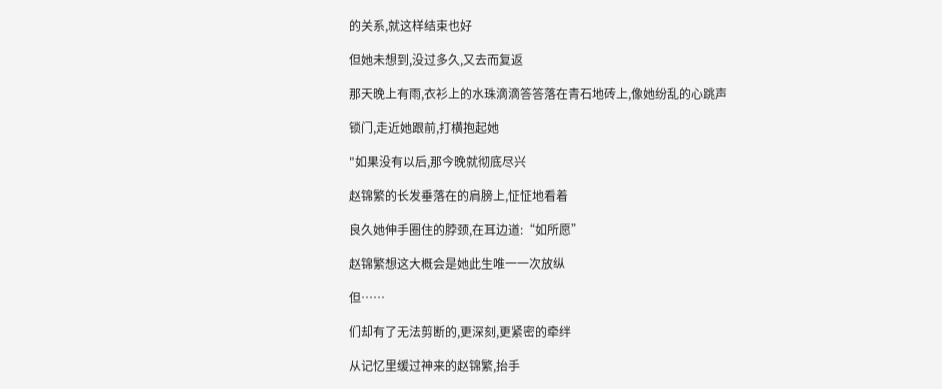的关系,就这样结束也好

但她未想到,没过多久,又去而复返

那天晚上有雨,衣衫上的水珠滴滴答答落在青石地砖上,像她纷乱的心跳声

锁门,走近她跟前,打横抱起她

"如果没有以后,那今晚就彻底尽兴

赵锦繁的长发垂落在的肩膀上,怔怔地看着

良久她伸手圈住的脖颈,在耳边道:“如所愿”

赵锦繁想这大概会是她此生唯一一次放纵

但……

们却有了无法剪断的,更深刻,更紧密的牵绊

从记忆里缓过神来的赵锦繁,抬手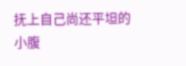抚上自己尚还平坦的小腹